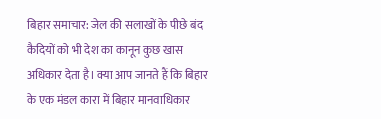बिहार समाचार: जेल की सलाखों के पीछे बंद कैदियों को भी देश का कानून कुछ खास अधिकार देता है। क्या आप जानते हैं कि बिहार के एक मंडल कारा में बिहार मानवाधिकार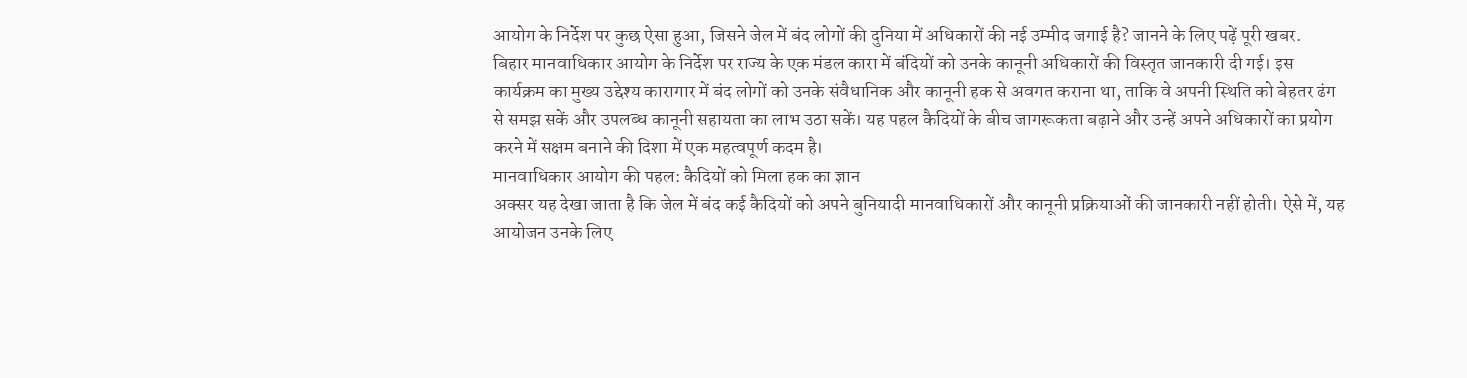आयोग के निर्देश पर कुछ ऐसा हुआ, जिसने जेल में बंद लोगों की दुनिया में अधिकारों की नई उम्मीद जगाई है? जानने के लिए पढ़ें पूरी खबर.
बिहार मानवाधिकार आयोग के निर्देश पर राज्य के एक मंडल कारा में बंदियों को उनके कानूनी अधिकारों की विस्तृत जानकारी दी गई। इस कार्यक्रम का मुख्य उद्देश्य कारागार में बंद लोगों को उनके संवैधानिक और कानूनी हक से अवगत कराना था, ताकि वे अपनी स्थिति को बेहतर ढंग से समझ सकें और उपलब्ध कानूनी सहायता का लाभ उठा सकें। यह पहल कैदियों के बीच जागरूकता बढ़ाने और उन्हें अपने अधिकारों का प्रयोग करने में सक्षम बनाने की दिशा में एक महत्वपूर्ण कदम है।
मानवाधिकार आयोग की पहल: कैदियों को मिला हक का ज्ञान
अक्सर यह देखा जाता है कि जेल में बंद कई कैदियों को अपने बुनियादी मानवाधिकारों और कानूनी प्रक्रियाओं की जानकारी नहीं होती। ऐसे में, यह आयोजन उनके लिए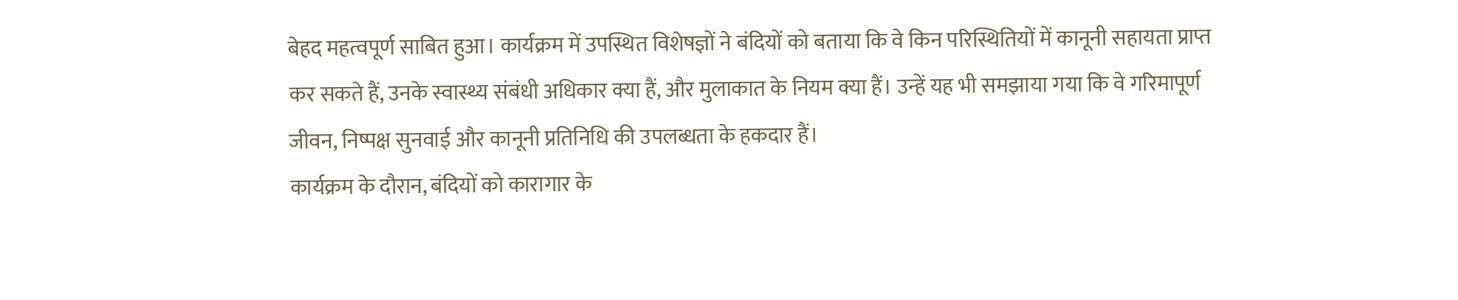बेहद महत्वपूर्ण साबित हुआ। कार्यक्रम में उपस्थित विशेषज्ञों ने बंदियों को बताया कि वे किन परिस्थितियों में कानूनी सहायता प्राप्त कर सकते हैं, उनके स्वास्थ्य संबंधी अधिकार क्या हैं, और मुलाकात के नियम क्या हैं। उन्हें यह भी समझाया गया कि वे गरिमापूर्ण जीवन, निष्पक्ष सुनवाई और कानूनी प्रतिनिधि की उपलब्धता के हकदार हैं।
कार्यक्रम के दौरान, बंदियों को कारागार के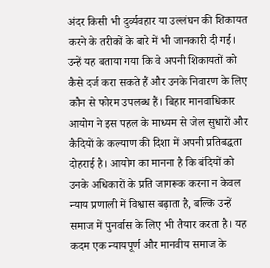अंदर किसी भी दुर्व्यवहार या उल्लंघन की शिकायत करने के तरीकों के बारे में भी जानकारी दी गई। उन्हें यह बताया गया कि वे अपनी शिकायतों को कैसे दर्ज करा सकते हैं और उनके निवारण के लिए कौन से फोरम उपलब्ध हैं। बिहार मानवाधिकार आयोग ने इस पहल के माध्यम से जेल सुधारों और कैदियों के कल्याण की दिशा में अपनी प्रतिबद्धता दोहराई है। आयोग का मानना है कि बंदियों को उनके अधिकारों के प्रति जागरूक करना न केवल न्याय प्रणाली में विश्वास बढ़ाता है, बल्कि उन्हें समाज में पुनर्वास के लिए भी तैयार करता है। यह कदम एक न्यायपूर्ण और मानवीय समाज के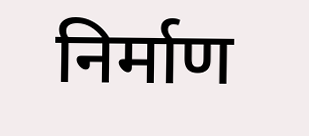निर्माण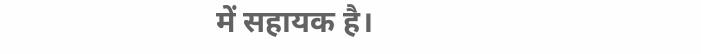में सहायक है।